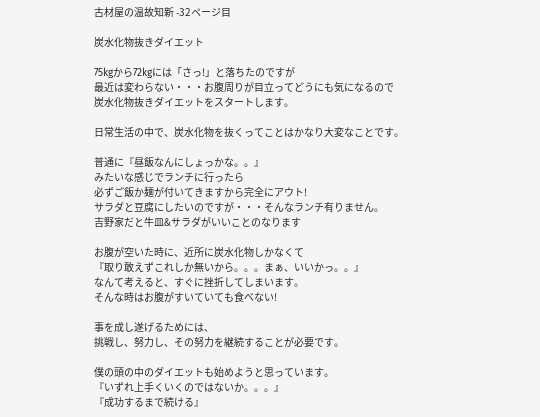古材屋の温故知新 -32ページ目

炭水化物抜きダイエット

75kgから72kgには「さっ!」と落ちたのですが
最近は変わらない・・・お腹周りが目立ってどうにも気になるので
炭水化物抜きダイエットをスタートします。

日常生活の中で、炭水化物を抜くってことはかなり大変なことです。

普通に『昼飯なんにしょっかな。。』
みたいな感じでランチに行ったら
必ずご飯か麺が付いてきますから完全にアウト!
サラダと豆腐にしたいのですが・・・そんなランチ有りません。
吉野家だと牛皿&サラダがいいことのなります

お腹が空いた時に、近所に炭水化物しかなくて
『取り敢えずこれしか無いから。。。まぁ、いいかっ。。』
なんて考えると、すぐに挫折してしまいます。
そんな時はお腹がすいていても食べない!

事を成し遂げるためには、
挑戦し、努力し、その努力を継続することが必要です。

僕の頭の中のダイエットも始めようと思っています。
『いずれ上手くいくのではないか。。。』
『成功するまで続ける』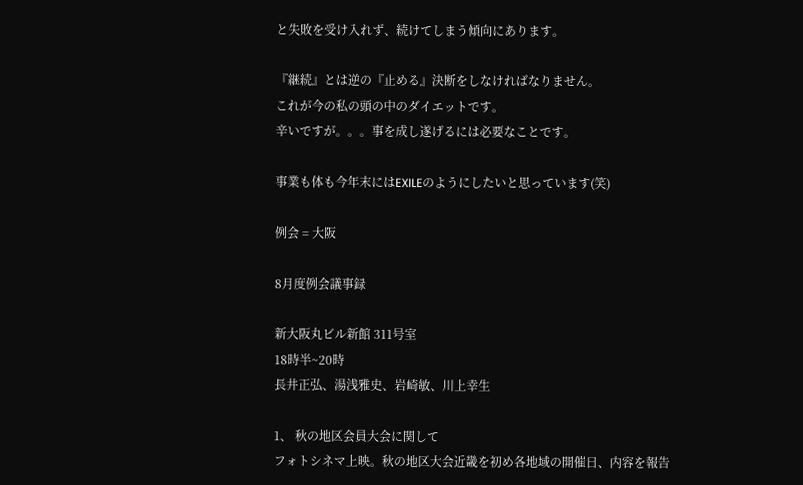と失敗を受け入れず、続けてしまう傾向にあります。

『継続』とは逆の『止める』決断をしなければなりません。
これが今の私の頭の中のダイエットです。
辛いですが。。。事を成し遂げるには必要なことです。

事業も体も今年末にはEXILEのようにしたいと思っています(笑)

例会 = 大阪

8月度例会議事録

新大阪丸ビル新館 311号室
18時半~20時
長井正弘、湯浅雅史、岩崎敏、川上幸生

1、 秋の地区会員大会に関して
フォトシネマ上映。秋の地区大会近畿を初め各地域の開催日、内容を報告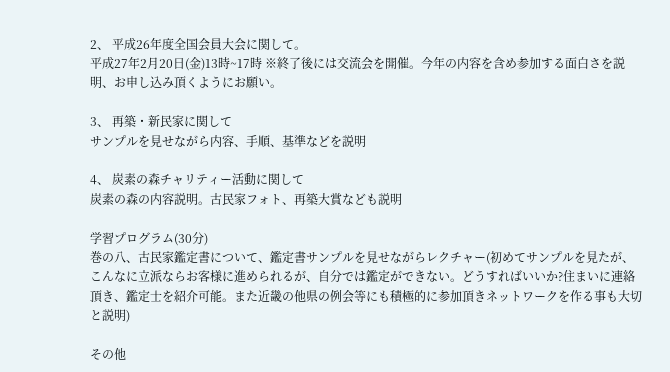2、 平成26年度全国会員大会に関して。
平成27年2月20日(金)13時~17時 ※終了後には交流会を開催。今年の内容を含め参加する面白さを説明、お申し込み頂くようにお願い。

3、 再築・新民家に関して
サンプルを見せながら内容、手順、基準などを説明

4、 炭素の森チャリティー活動に関して
炭素の森の内容説明。古民家フォト、再築大賞なども説明

学習プログラム(30分)
巻の八、古民家鑑定書について、鑑定書サンプルを見せながらレクチャー(初めてサンプルを見たが、こんなに立派ならお客様に進められるが、自分では鑑定ができない。どうすればいいか?住まいに連絡頂き、鑑定士を紹介可能。また近畿の他県の例会等にも積極的に参加頂きネットワークを作る事も大切と説明)

その他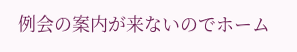例会の案内が来ないのでホーム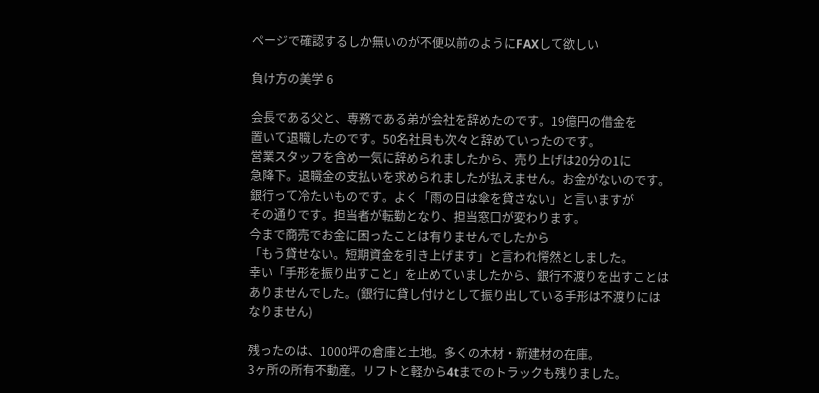ページで確認するしか無いのが不便以前のようにFAXして欲しい

負け方の美学 6

会長である父と、専務である弟が会社を辞めたのです。19億円の借金を
置いて退職したのです。50名社員も次々と辞めていったのです。
営業スタッフを含め一気に辞められましたから、売り上げは20分の1に
急降下。退職金の支払いを求められましたが払えません。お金がないのです。
銀行って冷たいものです。よく「雨の日は傘を貸さない」と言いますが
その通りです。担当者が転勤となり、担当窓口が変わります。
今まで商売でお金に困ったことは有りませんでしたから
「もう貸せない。短期資金を引き上げます」と言われ愕然としました。
幸い「手形を振り出すこと」を止めていましたから、銀行不渡りを出すことは
ありませんでした。(銀行に貸し付けとして振り出している手形は不渡りには
なりません)

残ったのは、1000坪の倉庫と土地。多くの木材・新建材の在庫。
3ヶ所の所有不動産。リフトと軽から4tまでのトラックも残りました。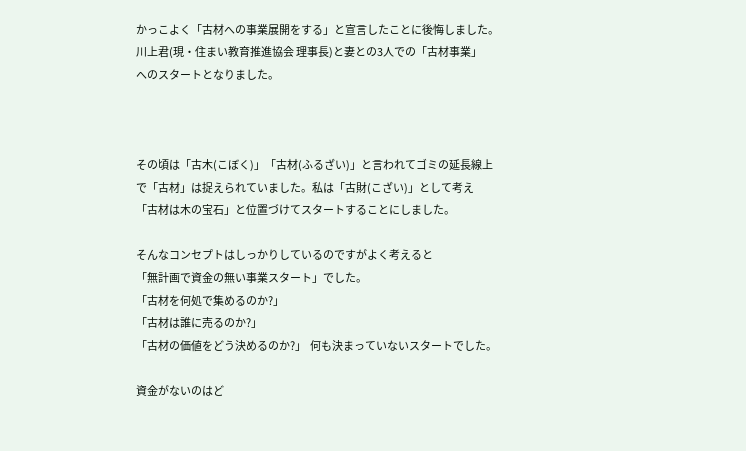かっこよく「古材への事業展開をする」と宣言したことに後悔しました。
川上君(現・住まい教育推進協会 理事長)と妻との3人での「古材事業」
へのスタートとなりました。



その頃は「古木(こぼく)」「古材(ふるざい)」と言われてゴミの延長線上
で「古材」は捉えられていました。私は「古財(こざい)」として考え
「古材は木の宝石」と位置づけてスタートすることにしました。

そんなコンセプトはしっかりしているのですがよく考えると
「無計画で資金の無い事業スタート」でした。
「古材を何処で集めるのか?」
「古材は誰に売るのか?」
「古材の価値をどう決めるのか?」  何も決まっていないスタートでした。

資金がないのはど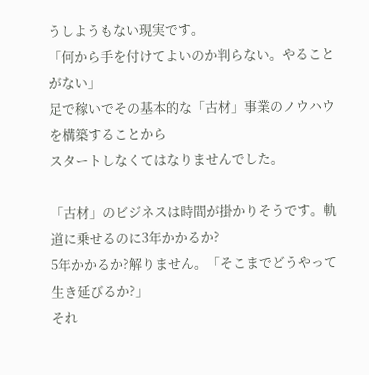うしようもない現実です。
「何から手を付けてよいのか判らない。やることがない」
足で稼いでその基本的な「古材」事業のノウハウを構築することから
スタートしなくてはなりませんでした。

「古材」のビジネスは時間が掛かりそうです。軌道に乗せるのに3年かかるか?
5年かかるか?解りません。「そこまでどうやって生き延びるか?」
それ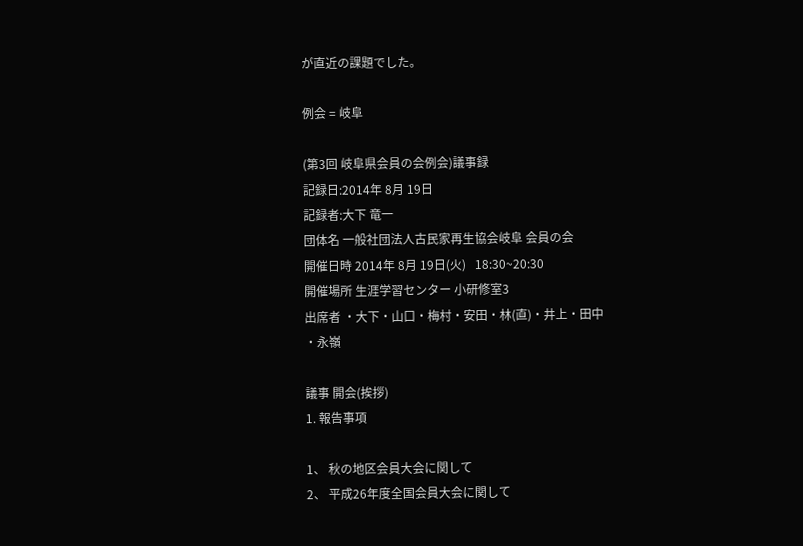が直近の課題でした。

例会 = 岐阜

(第3回 岐阜県会員の会例会)議事録
記録日:2014年 8月 19日
記録者:大下 竜一
団体名 一般社団法人古民家再生協会岐阜 会員の会
開催日時 2014年 8月 19日(火)   18:30~20:30
開催場所 生涯学習センター 小研修室3
出席者 ・大下・山口・梅村・安田・林(直)・井上・田中
・永嶺

議事 開会(挨拶)
1. 報告事項

1、 秋の地区会員大会に関して
2、 平成26年度全国会員大会に関して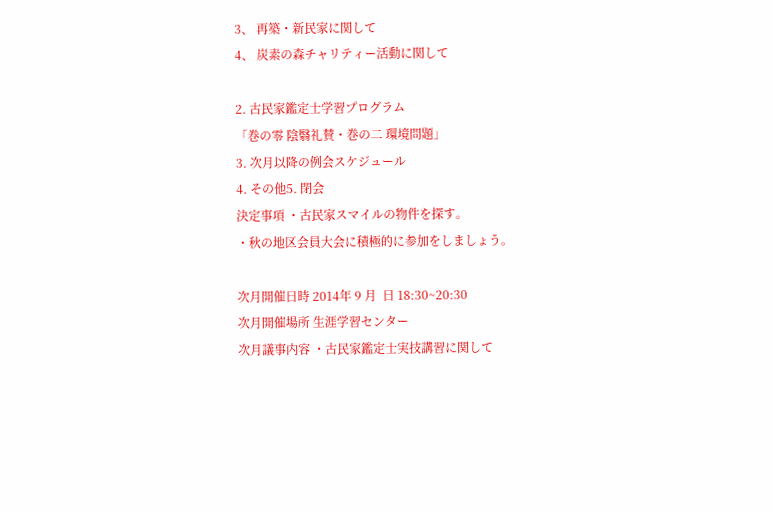3、 再築・新民家に関して
4、 炭素の森チャリティー活動に関して

2. 古民家鑑定士学習プログラム
「巻の零 陰翳礼賛・巻の二 環境問題」
3. 次月以降の例会スケジュール
4. その他5. 閉会
決定事項 ・古民家スマイルの物件を探す。
・秋の地区会員大会に積極的に参加をしましょう。

次月開催日時 2014年 9 月  日 18:30~20:30
次月開催場所 生涯学習センター
次月議事内容 ・古民家鑑定士実技講習に関して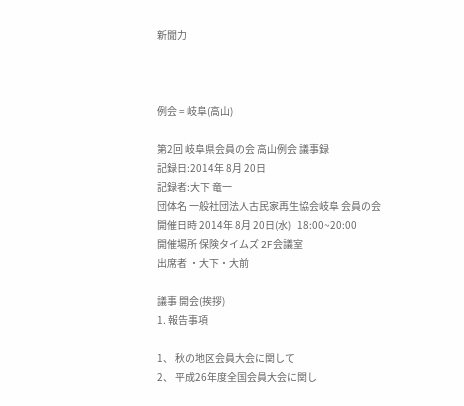新聞力



例会 = 岐阜(高山)

第2回 岐阜県会員の会 高山例会 議事録
記録日:2014年 8月 20日
記録者:大下 竜一
団体名 一般社団法人古民家再生協会岐阜 会員の会
開催日時 2014年 8月 20日(水)   18:00~20:00
開催場所 保険タイムズ 2F会議室
出席者 ・大下・大前

議事 開会(挨拶)
1. 報告事項

1、 秋の地区会員大会に関して
2、 平成26年度全国会員大会に関し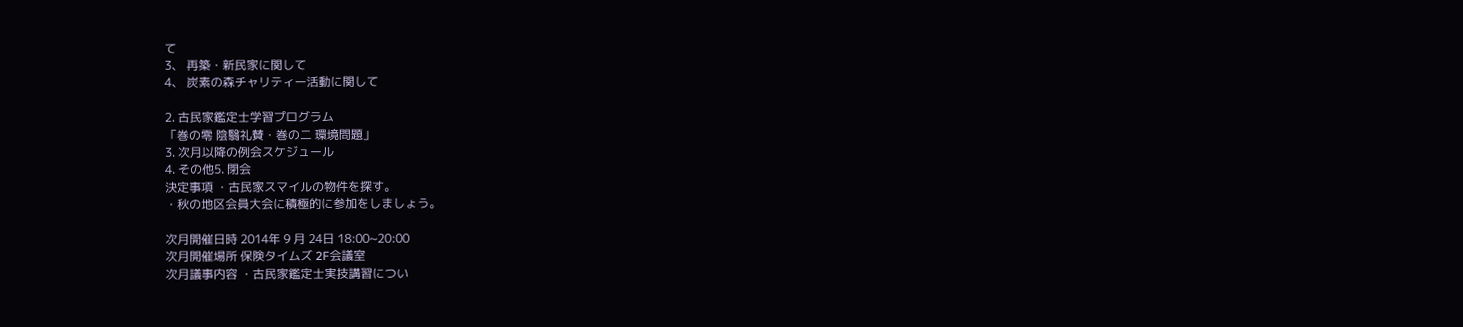て
3、 再築・新民家に関して
4、 炭素の森チャリティー活動に関して

2. 古民家鑑定士学習プログラム
「巻の零 陰翳礼賛・巻の二 環境問題」
3. 次月以降の例会スケジュール
4. その他5. 閉会
決定事項 ・古民家スマイルの物件を探す。
・秋の地区会員大会に積極的に参加をしましょう。

次月開催日時 2014年 9 月 24日 18:00~20:00
次月開催場所 保険タイムズ 2F会議室
次月議事内容 ・古民家鑑定士実技講習につい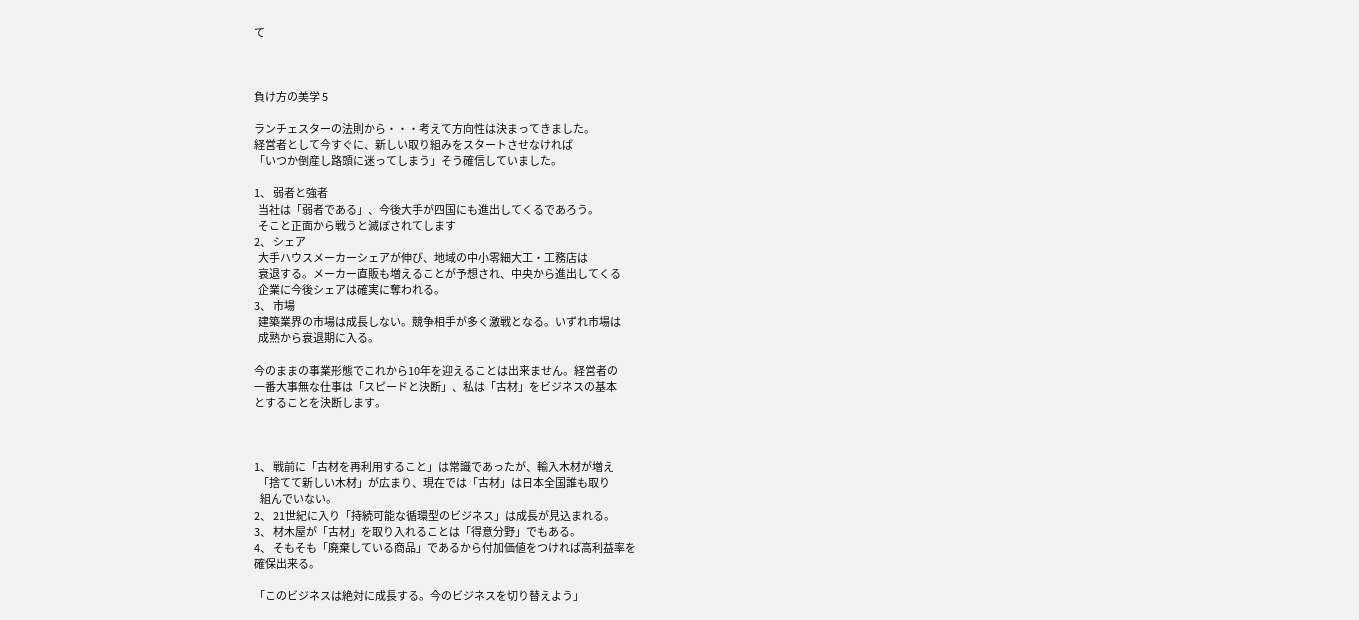て



負け方の美学 5

ランチェスターの法則から・・・考えて方向性は決まってきました。
経営者として今すぐに、新しい取り組みをスタートさせなければ
「いつか倒産し路頭に迷ってしまう」そう確信していました。

1、 弱者と強者
  当社は「弱者である」、今後大手が四国にも進出してくるであろう。
  そこと正面から戦うと滅ぼされてします
2、 シェア
  大手ハウスメーカーシェアが伸び、地域の中小零細大工・工務店は
  衰退する。メーカー直販も増えることが予想され、中央から進出してくる
  企業に今後シェアは確実に奪われる。
3、 市場
  建築業界の市場は成長しない。競争相手が多く激戦となる。いずれ市場は
  成熟から衰退期に入る。

今のままの事業形態でこれから10年を迎えることは出来ません。経営者の
一番大事無な仕事は「スピードと決断」、私は「古材」をビジネスの基本
とすることを決断します。



1、 戦前に「古材を再利用すること」は常識であったが、輸入木材が増え
  「捨てて新しい木材」が広まり、現在では「古材」は日本全国誰も取り
   組んでいない。
2、 21世紀に入り「持続可能な循環型のビジネス」は成長が見込まれる。
3、 材木屋が「古材」を取り入れることは「得意分野」でもある。
4、 そもそも「廃棄している商品」であるから付加価値をつければ高利益率を
確保出来る。

「このビジネスは絶対に成長する。今のビジネスを切り替えよう」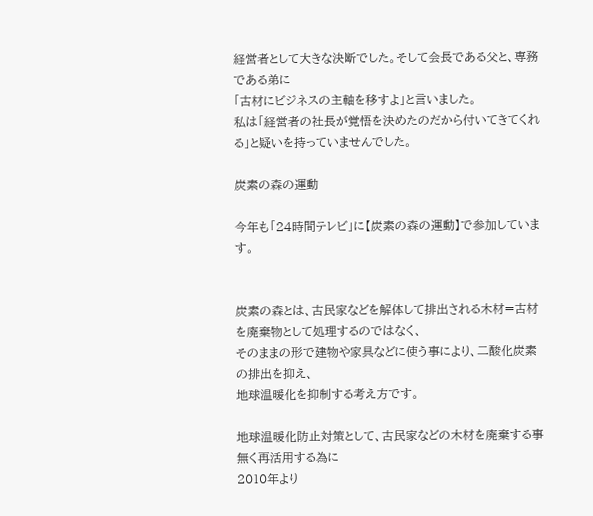経営者として大きな決断でした。そして会長である父と、専務である弟に
「古材にビジネスの主軸を移すよ」と言いました。
私は「経営者の社長が覚悟を決めたのだから付いてきてくれる」と疑いを持っていませんでした。

炭素の森の運動

今年も「24時間テレビ」に【炭素の森の運動】で参加しています。


炭素の森とは、古民家などを解体して排出される木材=古材を廃棄物として処理するのではなく、
そのままの形で建物や家具などに使う事により、二酸化炭素の排出を抑え、
地球温暖化を抑制する考え方です。

地球温暖化防止対策として、古民家などの木材を廃棄する事無く再活用する為に
2010年より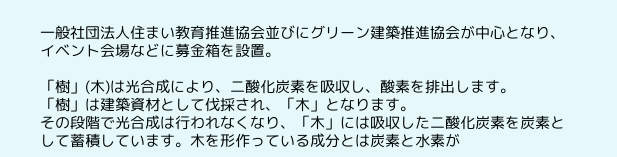一般社団法人住まい教育推進協会並びにグリーン建築推進協会が中心となり、
イベント会場などに募金箱を設置。

「樹」(木)は光合成により、二酸化炭素を吸収し、酸素を排出します。
「樹」は建築資材として伐採され、「木」となります。
その段階で光合成は行われなくなり、「木」には吸収した二酸化炭素を炭素として蓄積しています。木を形作っている成分とは炭素と水素が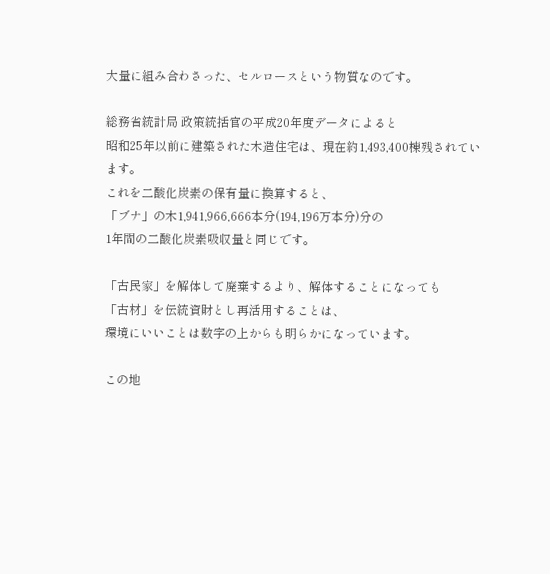大量に組み合わさった、セルロースという物質なのです。

総務省統計局 政策統括官の平成20年度データによると
昭和25年以前に建築された木造住宅は、現在約1,493,400棟残されています。
これを二酸化炭素の保有量に換算すると、
「ブナ」の木1,941,966,666本分(194,196万本分)分の
1年間の二酸化炭素吸収量と同じです。

「古民家」を解体して廃棄するより、解体することになっても
「古材」を伝統資財とし再活用することは、
環境にいいことは数字の上からも明らかになっています。

この地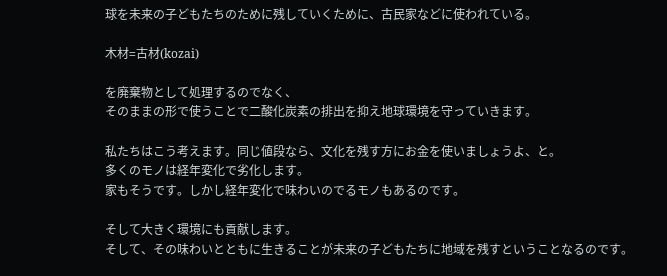球を未来の子どもたちのために残していくために、古民家などに使われている。

木材=古材(kozai)

を廃棄物として処理するのでなく、
そのままの形で使うことで二酸化炭素の排出を抑え地球環境を守っていきます。

私たちはこう考えます。同じ値段なら、文化を残す方にお金を使いましょうよ、と。
多くのモノは経年変化で劣化します。
家もそうです。しかし経年変化で味わいのでるモノもあるのです。

そして大きく環境にも貢献します。
そして、その味わいとともに生きることが未来の子どもたちに地域を残すということなるのです。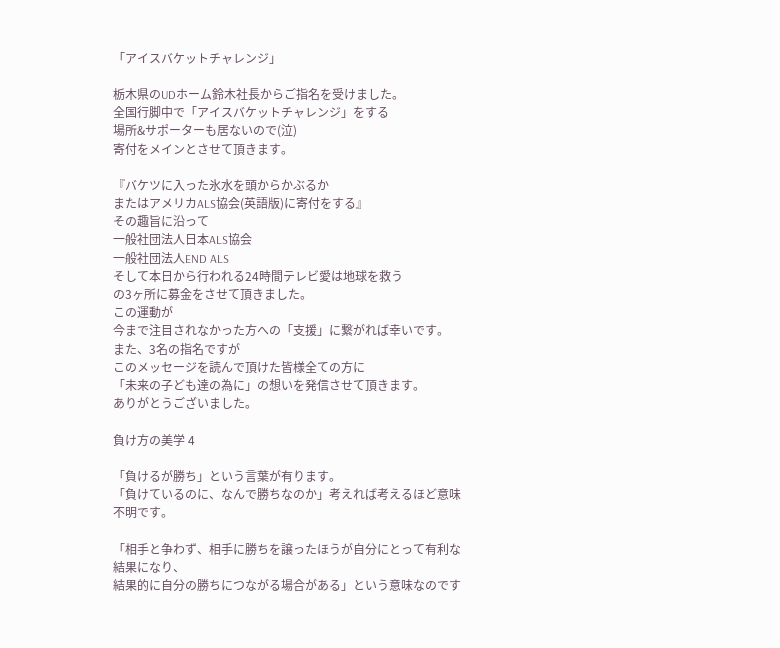「アイスバケットチャレンジ」

栃木県のUDホーム鈴木社長からご指名を受けました。
全国行脚中で「アイスバケットチャレンジ」をする
場所&サポーターも居ないので(泣)
寄付をメインとさせて頂きます。

『バケツに入った氷水を頭からかぶるか
またはアメリカALS協会(英語版)に寄付をする』
その趣旨に沿って
一般社団法人日本ALS協会
一般社団法人END ALS
そして本日から行われる24時間テレビ愛は地球を救う
の3ヶ所に募金をさせて頂きました。
この運動が
今まで注目されなかった方への「支援」に繋がれば幸いです。
また、3名の指名ですが
このメッセージを読んで頂けた皆様全ての方に
「未来の子ども達の為に」の想いを発信させて頂きます。
ありがとうございました。

負け方の美学 4

「負けるが勝ち」という言葉が有ります。
「負けているのに、なんで勝ちなのか」考えれば考えるほど意味不明です。

「相手と争わず、相手に勝ちを譲ったほうが自分にとって有利な結果になり、
結果的に自分の勝ちにつながる場合がある」という意味なのです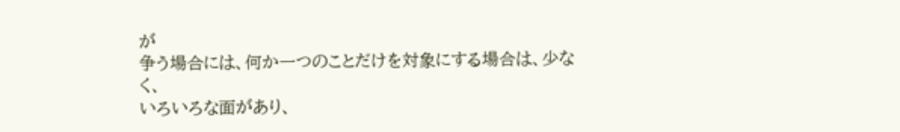が
争う場合には、何か一つのことだけを対象にする場合は、少なく、
いろいろな面があり、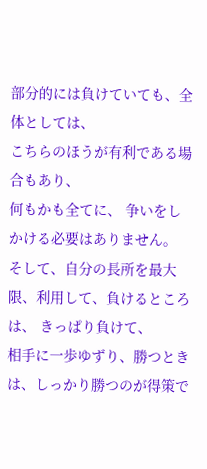部分的には負けていても、全体としては、
こちらのほうが有利である場合もあり、
何もかも全てに、 争いをしかける必要はありません。
そして、自分の長所を最大限、利用して、負けるところは、 きっぱり負けて、
相手に一歩ゆずり、勝つときは、しっかり勝つのが得策で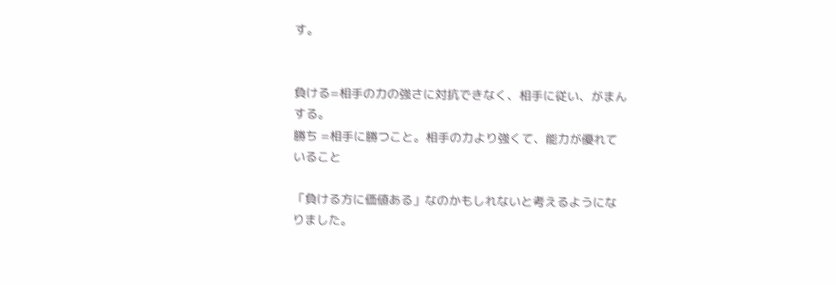す。


負ける=相手の力の強さに対抗できなく、相手に従い、がまんする。
勝ち =相手に勝つこと。相手の力より強くて、能力が優れていること

「負ける方に価値ある」なのかもしれないと考えるようになりました。